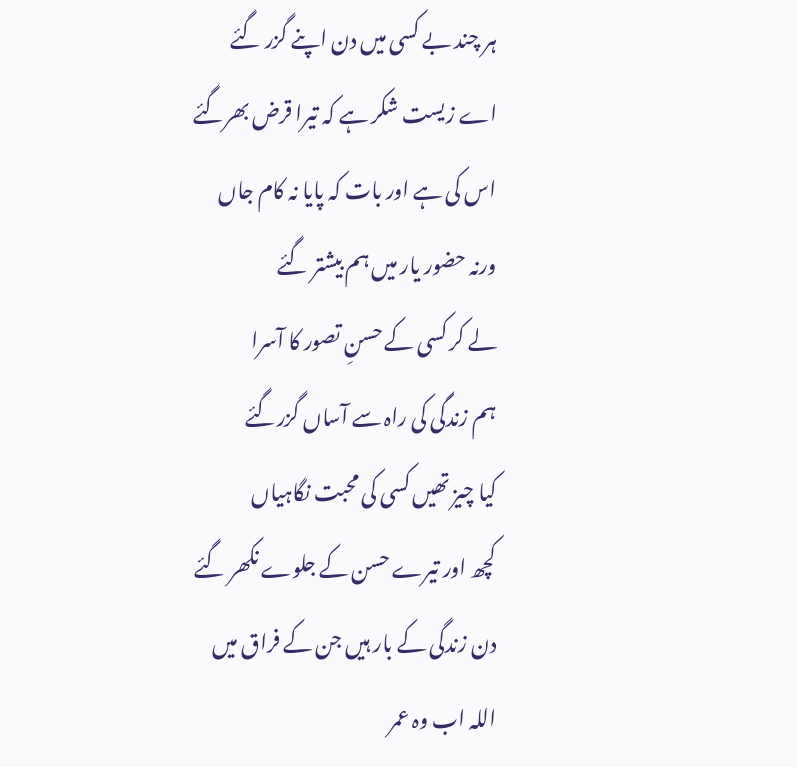ہر چند بے کسی میں دن اپنے گزر گئے
اے زیست شکر ہے کہ تیرا قرض بھرگئے
اس کی ہے اور بات کہ پایا نہ کام جاں
ورنہ حضور یار میں ہم بیشتر گئے
لے کر کسی کے حسنِ تصور کا آسرا
ہم زندگی کی راہ سے آساں گزرگئے
کیا چیز تھیں کسی کی محبت نگاہیاں
کچھ اور تیرے حسن کے جلوے نکھر گئے
دن زندگی کے بار ہیں جن کے فراق میں
اللہ اب وہ عمر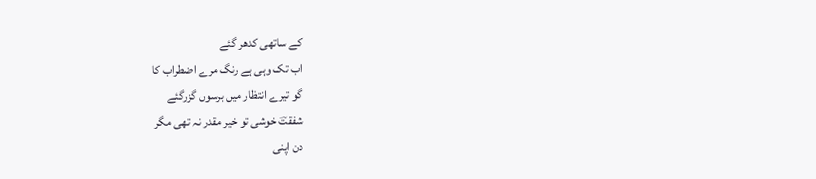کے ساتھی کدھر گئے
اب تک وہی ہے رنگ مرے اضطراب کا
گو تیرے انتظار میں برسوں گزرگئے
شفقتؔ خوشی تو خیر مقدر نہ تھی مگر
دن اپنی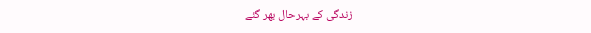زندگی کے بہرحال بھر گئے